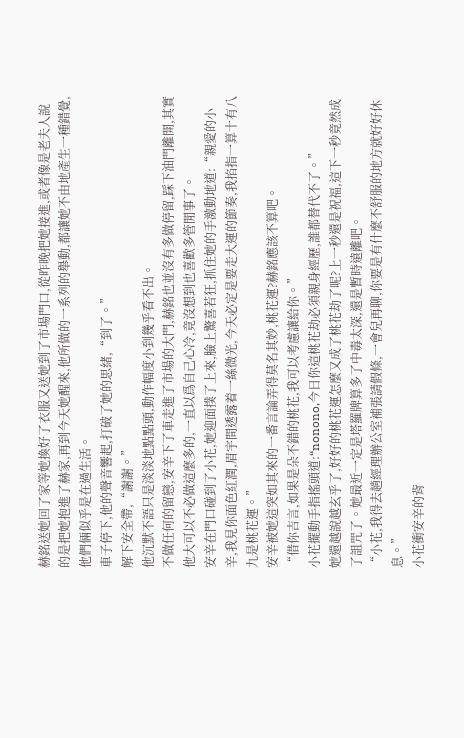赫銘送她回了家等她換好了衣服又送她到了市場門口,從昨晚把她接進,或者像是老夫人說的是把她抱進了赫家,再到今天她醒來,他所做的一系列的舉動,都讓她不由地產生一種錯覺,他們倆似乎是在過生活。
車子停下,他的聲音響起,打破了她的思緒,“到了。”
解下安全帶,“謝謝。”
他沉默不語只是淡淡地點點頭,動作幅度小到幾乎看不出。
不做任何的留戀,安辛下了車走進了市場的大門,赫銘也並沒有多做停留,踩下油門離開,其實他大可以不必做這麼多的,一直以爲自己心冷,竟沒想到也喜歡多管閒事了。
安辛在門口碰到了小花,她迎面撲了上來,臉上驚喜若狂,抓住她的手激動地道:“親愛的小辛,我見你面色紅潤,眉宇間透露着一絲微光,今天必定是要走大運的節奏,我掐指一算十有八九是桃花運。”
安辛被她這突如其來的一番言論弄得莫名其妙,桃花運?赫銘應該不算吧。
“借你吉言,如果是朵不錯的桃花,我可以考慮讓給你。”
小花擺動手指搖頭道:“nonono,今日你這桃花劫必須親身經歷,誰都替代不了。”
她還越說越玄乎了,好好的桃花運怎麼又成了桃花劫了呢?上一秒還是祝福,這下一秒竟然成了詛咒了。她最近一定是塔羅牌算多了中毒太深,還是暫時遠離吧。
“小花,我得去趟經理辦公室補張請假條,一會兒再聊,你要是有什麼不舒服的地方就好好休息。”
小花衝安辛的背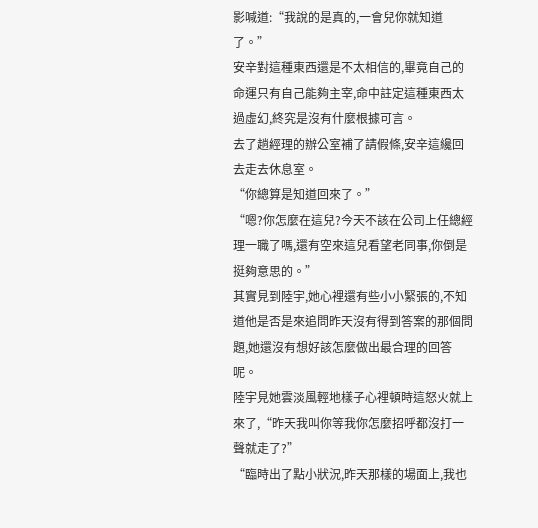影喊道:“我說的是真的,一會兒你就知道了。”
安辛對這種東西還是不太相信的,畢竟自己的命運只有自己能夠主宰,命中註定這種東西太過虛幻,終究是沒有什麼根據可言。
去了趟經理的辦公室補了請假條,安辛這纔回去走去休息室。
“你總算是知道回來了。”
“嗯?你怎麼在這兒?今天不該在公司上任總經理一職了嗎,還有空來這兒看望老同事,你倒是挺夠意思的。”
其實見到陸宇,她心裡還有些小小緊張的,不知道他是否是來追問昨天沒有得到答案的那個問題,她還沒有想好該怎麼做出最合理的回答呢。
陸宇見她雲淡風輕地樣子心裡頓時這怒火就上來了,“昨天我叫你等我你怎麼招呼都沒打一聲就走了?”
“臨時出了點小狀況,昨天那樣的場面上,我也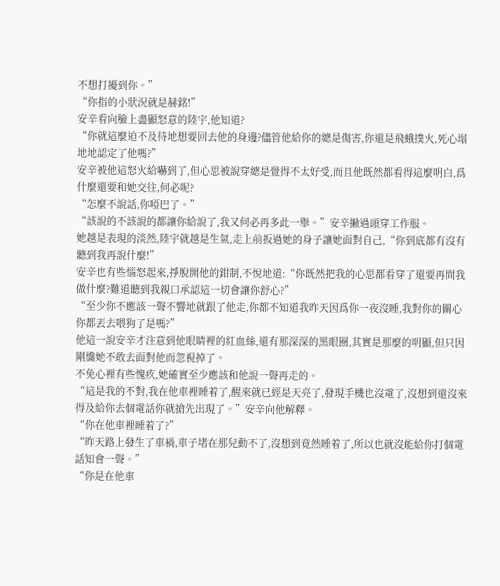不想打擾到你。”
“你指的小狀況就是赫銘!”
安辛看向臉上盡顯怒意的陸宇,他知道?
“你就這麼迫不及待地想要回去他的身邊?儘管他給你的總是傷害,你還是飛蛾撲火,死心塌地地認定了他嗎?”
安辛被他這怒火給嚇到了,但心思被說穿總是覺得不太好受,而且他既然都看得這麼明白,爲什麼還要和她交往,何必呢?
“怎麼不說話,你啞巴了。”
“該說的不該說的都讓你給說了,我又何必再多此一舉。”安辛撇過頭穿工作服。
她越是表現的淡然,陸宇就越是生氣,走上前扳過她的身子讓她面對自己,“你到底都有沒有聽到我再說什麼!”
安辛也有些惱怒起來,掙脫開他的鉗制,不悅地道:“你既然把我的心思都看穿了還要再問我做什麼?難道聽到我親口承認這一切會讓你舒心?”
“至少你不應該一聲不響地就跟了他走,你都不知道我昨天因爲你一夜沒睡,我對你的關心你都丟去喂狗了是嗎?”
他這一說安辛才注意到他眼睛裡的紅血絲,還有那深深的黑眼圈,其實是那麼的明顯,但只因剛纔她不敢去面對他而忽視掉了。
不免心裡有些愧疚,她確實至少應該和他說一聲再走的。
“這是我的不對,我在他車裡睡着了,醒來就已經是天亮了,發現手機也沒電了,沒想到還沒來得及給你去個電話你就搶先出現了。”安辛向他解釋。
“你在他車裡睡着了?”
“昨天路上發生了車禍,車子堵在那兒動不了,沒想到竟然睡着了,所以也就沒能給你打個電話知會一聲。”
“你是在他車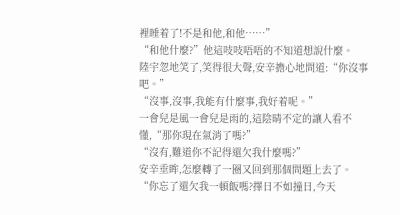裡睡着了!不是和他,和他……”
“和他什麼?”他這吱吱唔唔的不知道想說什麼。
陸宇忽地笑了,笑得很大聲,安辛擔心地問道:“你沒事吧。”
“沒事,沒事,我能有什麼事,我好着呢。”
一會兒是風一會兒是雨的,這陰晴不定的讓人看不懂,“那你現在氣消了嗎?”
“沒有,難道你不記得還欠我什麼嗎?”
安辛垂眸,怎麼轉了一圈又回到那個問題上去了。
“你忘了還欠我一頓飯嗎?擇日不如撞日,今天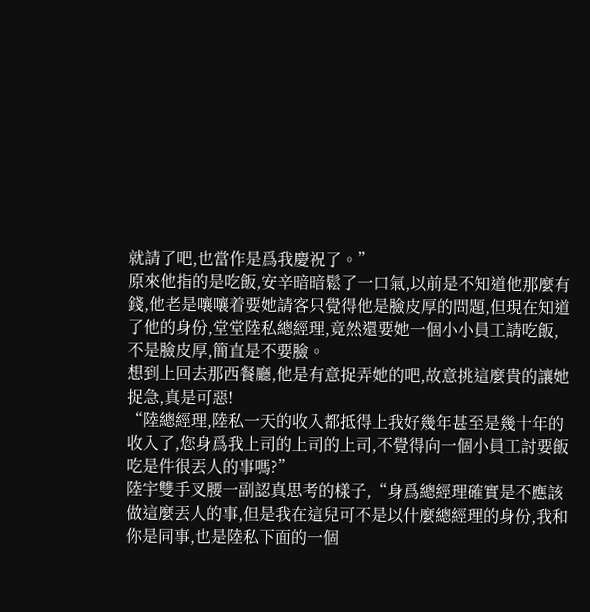就請了吧,也當作是爲我慶祝了。”
原來他指的是吃飯,安辛暗暗鬆了一口氣,以前是不知道他那麼有錢,他老是嚷嚷着要她請客只覺得他是臉皮厚的問題,但現在知道了他的身份,堂堂陸私總經理,竟然還要她一個小小員工請吃飯,不是臉皮厚,簡直是不要臉。
想到上回去那西餐廳,他是有意捉弄她的吧,故意挑這麼貴的讓她捉急,真是可惡!
“陸總經理,陸私一天的收入都抵得上我好幾年甚至是幾十年的收入了,您身爲我上司的上司的上司,不覺得向一個小員工討要飯吃是件很丟人的事嗎?”
陸宇雙手叉腰一副認真思考的樣子,“身爲總經理確實是不應該做這麼丟人的事,但是我在這兒可不是以什麼總經理的身份,我和你是同事,也是陸私下面的一個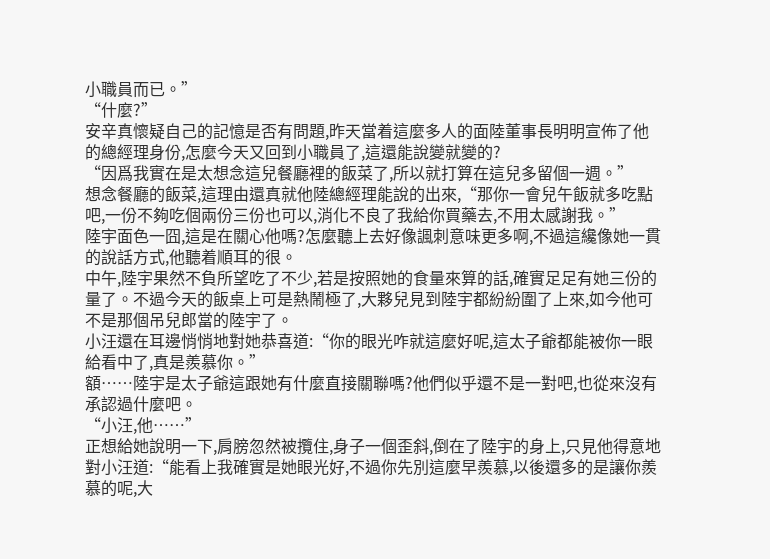小職員而已。”
“什麼?”
安辛真懷疑自己的記憶是否有問題,昨天當着這麼多人的面陸董事長明明宣佈了他的總經理身份,怎麼今天又回到小職員了,這還能說變就變的?
“因爲我實在是太想念這兒餐廳裡的飯菜了,所以就打算在這兒多留個一週。”
想念餐廳的飯菜,這理由還真就他陸總經理能說的出來,“那你一會兒午飯就多吃點吧,一份不夠吃個兩份三份也可以,消化不良了我給你買藥去,不用太感謝我。”
陸宇面色一囧,這是在關心他嗎?怎麼聽上去好像諷刺意味更多啊,不過這纔像她一貫的說話方式,他聽着順耳的很。
中午,陸宇果然不負所望吃了不少,若是按照她的食量來算的話,確實足足有她三份的量了。不過今天的飯桌上可是熱鬧極了,大夥兒見到陸宇都紛紛圍了上來,如今他可不是那個吊兒郎當的陸宇了。
小汪還在耳邊悄悄地對她恭喜道:“你的眼光咋就這麼好呢,這太子爺都能被你一眼給看中了,真是羨慕你。”
額……陸宇是太子爺這跟她有什麼直接關聯嗎?他們似乎還不是一對吧,也從來沒有承認過什麼吧。
“小汪,他……”
正想給她說明一下,肩膀忽然被攬住,身子一個歪斜,倒在了陸宇的身上,只見他得意地對小汪道:“能看上我確實是她眼光好,不過你先別這麼早羨慕,以後還多的是讓你羨慕的呢,大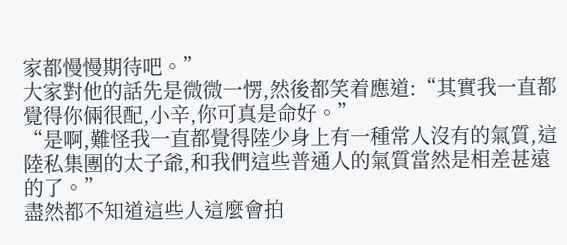家都慢慢期待吧。”
大家對他的話先是微微一愣,然後都笑着應道:“其實我一直都覺得你倆很配,小辛,你可真是命好。”
“是啊,難怪我一直都覺得陸少身上有一種常人沒有的氣質,這陸私集團的太子爺,和我們這些普通人的氣質當然是相差甚遠的了。”
盡然都不知道這些人這麼會拍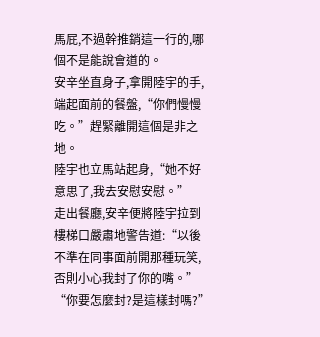馬屁,不過幹推銷這一行的,哪個不是能說會道的。
安辛坐直身子,拿開陸宇的手,端起面前的餐盤,“你們慢慢吃。”趕緊離開這個是非之地。
陸宇也立馬站起身,“她不好意思了,我去安慰安慰。”
走出餐廳,安辛便將陸宇拉到樓梯口嚴肅地警告道:“以後不準在同事面前開那種玩笑,否則小心我封了你的嘴。”
“你要怎麼封?是這樣封嗎?”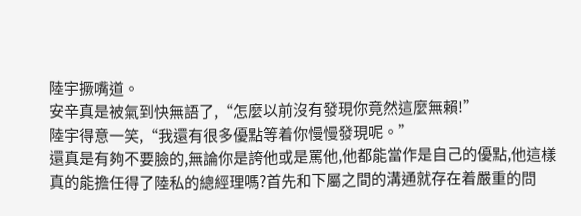陸宇撅嘴道。
安辛真是被氣到快無語了,“怎麼以前沒有發現你竟然這麼無賴!”
陸宇得意一笑,“我還有很多優點等着你慢慢發現呢。”
還真是有夠不要臉的,無論你是誇他或是罵他,他都能當作是自己的優點,他這樣真的能擔任得了陸私的總經理嗎?首先和下屬之間的溝通就存在着嚴重的問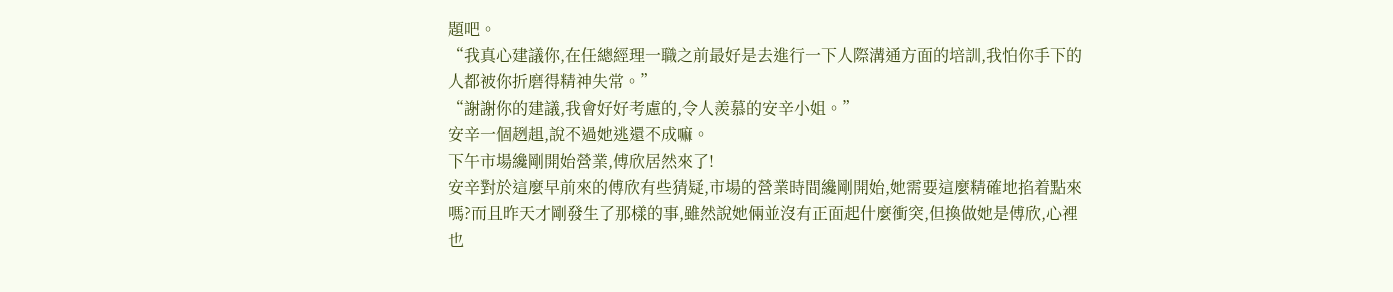題吧。
“我真心建議你,在任總經理一職之前最好是去進行一下人際溝通方面的培訓,我怕你手下的人都被你折磨得精神失常。”
“謝謝你的建議,我會好好考慮的,令人羨慕的安辛小姐。”
安辛一個趔趄,說不過她逃還不成嘛。
下午市場纔剛開始營業,傅欣居然來了!
安辛對於這麼早前來的傅欣有些猜疑,市場的營業時間纔剛開始,她需要這麼精確地掐着點來嗎?而且昨天才剛發生了那樣的事,雖然說她倆並沒有正面起什麼衝突,但換做她是傅欣,心裡也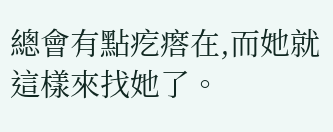總會有點疙瘩在,而她就這樣來找她了。